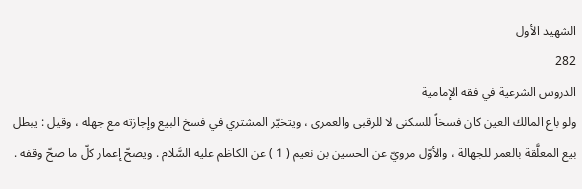الشهيد الأول
282
الدروس الشرعية في فقه الإمامية
ولو باع المالك العين كان فسخاً للسكنى لا للرقبى والعمرى ، ويتخيّر المشتري في فسخ البيع وإجازته مع جهله ، وقيل : يبطل بيع المعلَّقة بالعمر للجهالة ، والأوّل مرويّ عن الحسين بن نعيم ( 1 ) عن الكاظم عليه السَّلام . ويصحّ إعمار كلّ ما صحّ وقفه .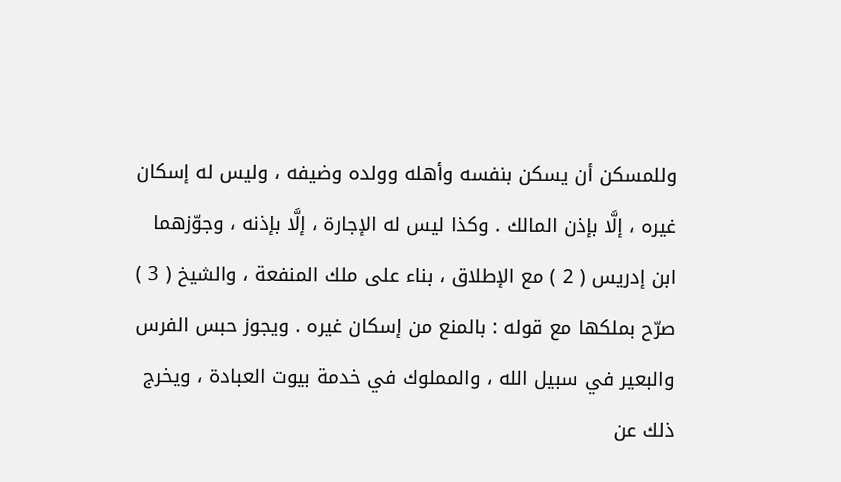وللمسكن أن يسكن بنفسه وأهله وولده وضيفه ، وليس له إسكان غيره ، إلَّا بإذن المالك . وكذا ليس له الإجارة ، إلَّا بإذنه ، وجوّزهما ابن إدريس ( 2 ) مع الإطلاق ، بناء على ملك المنفعة ، والشيخ ( 3 ) صرّح بملكها مع قوله : بالمنع من إسكان غيره . ويجوز حبس الفرس والبعير في سبيل الله ، والمملوك في خدمة بيوت العبادة ، ويخرج ذلك عن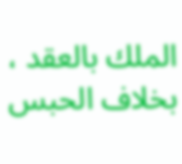الملك بالعقد ، بخلاف الحبس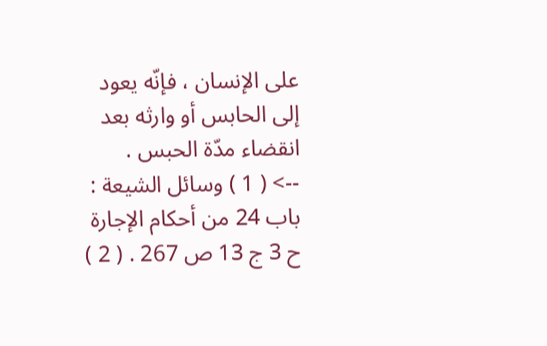على الإنسان ، فإنّه يعود إلى الحابس أو وارثه بعد انقضاء مدّة الحبس .
--> ( 1 ) وسائل الشيعة : باب 24 من أحكام الإجارة ح 3 ج 13 ص 267 . ( 2 )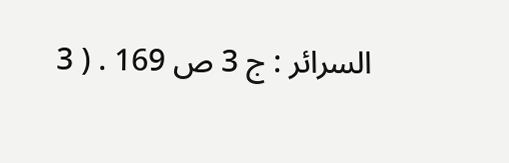السرائر : ج 3 ص 169 . ( 3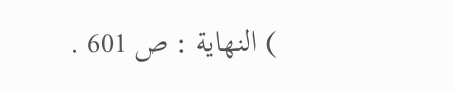) النهاية : ص 601 .